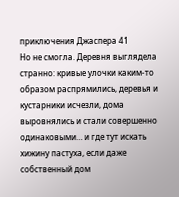приключения Джаспера 41
Но не смогла. Деревня выглядела странно: кривые улочки каким-то образом распрямились, деревья и кустарники исчезли, дома выровнялись и стали совершенно одинаковыми… и где тут искать хижину пастуха, если даже собственный дом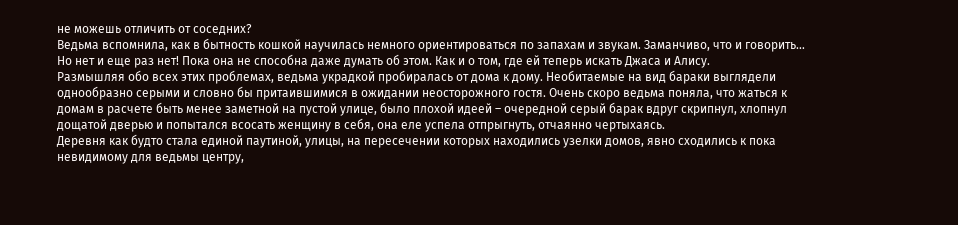не можешь отличить от соседних?
Ведьма вспомнила, как в бытность кошкой научилась немного ориентироваться по запахам и звукам. Заманчиво, что и говорить… Но нет и еще раз нет! Пока она не способна даже думать об этом. Как и о том, где ей теперь искать Джаса и Алису.
Размышляя обо всех этих проблемах, ведьма украдкой пробиралась от дома к дому. Необитаемые на вид бараки выглядели однообразно серыми и словно бы притаившимися в ожидании неосторожного гостя. Очень скоро ведьма поняла, что жаться к домам в расчете быть менее заметной на пустой улице, было плохой идеей – очередной серый барак вдруг скрипнул, хлопнул дощатой дверью и попытался всосать женщину в себя, она еле успела отпрыгнуть, отчаянно чертыхаясь.
Деревня как будто стала единой паутиной, улицы, на пересечении которых находились узелки домов, явно сходились к пока невидимому для ведьмы центру,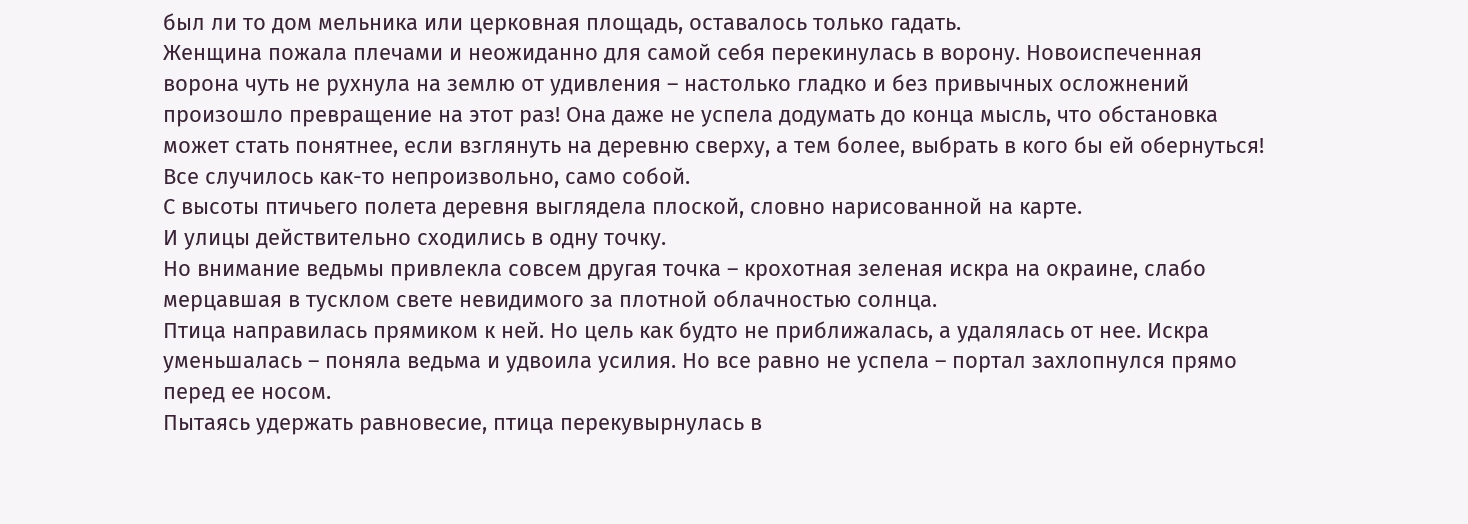был ли то дом мельника или церковная площадь, оставалось только гадать.
Женщина пожала плечами и неожиданно для самой себя перекинулась в ворону. Новоиспеченная ворона чуть не рухнула на землю от удивления – настолько гладко и без привычных осложнений произошло превращение на этот раз! Она даже не успела додумать до конца мысль, что обстановка может стать понятнее, если взглянуть на деревню сверху, а тем более, выбрать в кого бы ей обернуться!
Все случилось как-то непроизвольно, само собой.
С высоты птичьего полета деревня выглядела плоской, словно нарисованной на карте.
И улицы действительно сходились в одну точку.
Но внимание ведьмы привлекла совсем другая точка – крохотная зеленая искра на окраине, слабо мерцавшая в тусклом свете невидимого за плотной облачностью солнца.
Птица направилась прямиком к ней. Но цель как будто не приближалась, а удалялась от нее. Искра уменьшалась – поняла ведьма и удвоила усилия. Но все равно не успела – портал захлопнулся прямо перед ее носом.
Пытаясь удержать равновесие, птица перекувырнулась в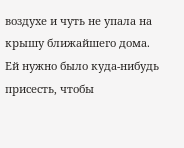воздухе и чуть не упала на крышу ближайшего дома.
Ей нужно было куда-нибудь присесть, чтобы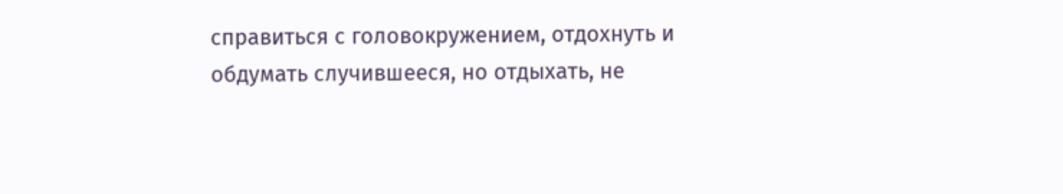справиться с головокружением, отдохнуть и обдумать случившееся, но отдыхать, не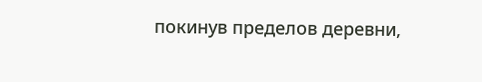покинув пределов деревни,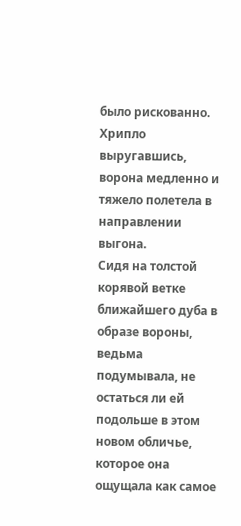было рискованно.
Хрипло выругавшись, ворона медленно и тяжело полетела в направлении выгона.
Сидя на толстой корявой ветке ближайшего дуба в образе вороны, ведьма подумывала, не остаться ли ей подольше в этом новом обличье, которое она ощущала как самое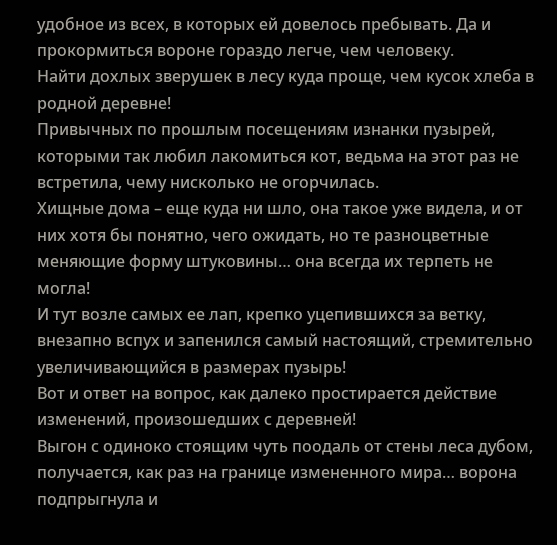удобное из всех, в которых ей довелось пребывать. Да и прокормиться вороне гораздо легче, чем человеку.
Найти дохлых зверушек в лесу куда проще, чем кусок хлеба в родной деревне!
Привычных по прошлым посещениям изнанки пузырей, которыми так любил лакомиться кот, ведьма на этот раз не встретила, чему нисколько не огорчилась.
Хищные дома – еще куда ни шло, она такое уже видела, и от них хотя бы понятно, чего ожидать, но те разноцветные меняющие форму штуковины… она всегда их терпеть не могла!
И тут возле самых ее лап, крепко уцепившихся за ветку, внезапно вспух и запенился самый настоящий, стремительно увеличивающийся в размерах пузырь!
Вот и ответ на вопрос, как далеко простирается действие изменений, произошедших с деревней!
Выгон с одиноко стоящим чуть поодаль от стены леса дубом, получается, как раз на границе измененного мира… ворона подпрыгнула и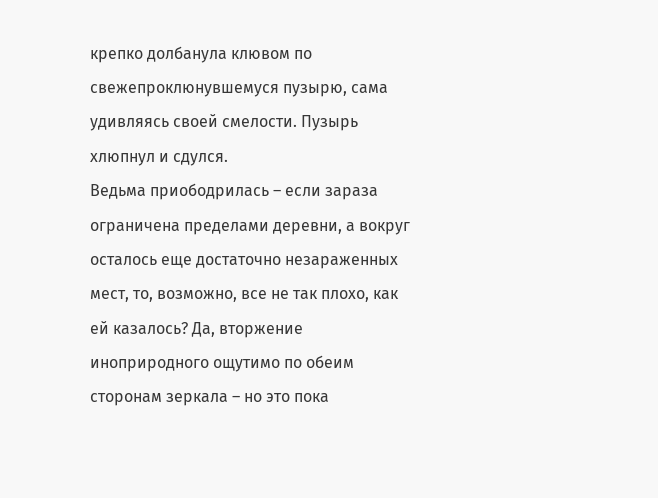крепко долбанула клювом по свежепроклюнувшемуся пузырю, сама удивляясь своей смелости. Пузырь хлюпнул и сдулся.
Ведьма приободрилась – если зараза ограничена пределами деревни, а вокруг осталось еще достаточно незараженных мест, то, возможно, все не так плохо, как ей казалось? Да, вторжение иноприродного ощутимо по обеим сторонам зеркала – но это пока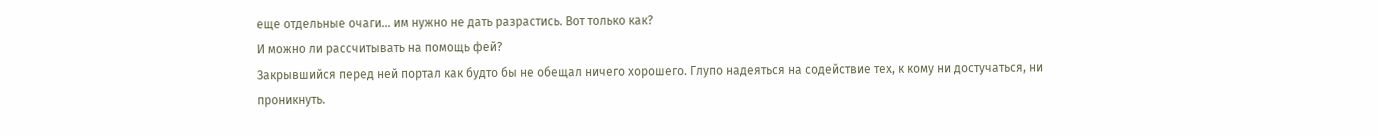еще отдельные очаги… им нужно не дать разрастись. Вот только как?
И можно ли рассчитывать на помощь фей?
Закрывшийся перед ней портал как будто бы не обещал ничего хорошего. Глупо надеяться на содействие тех, к кому ни достучаться, ни проникнуть.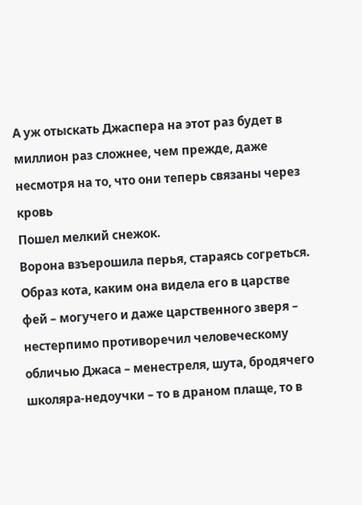А уж отыскать Джаспера на этот раз будет в миллион раз сложнее, чем прежде, даже несмотря на то, что они теперь связаны через кровь
Пошел мелкий снежок.
Ворона взъерошила перья, стараясь согреться.
Образ кота, каким она видела его в царстве фей – могучего и даже царственного зверя – нестерпимо противоречил человеческому обличью Джаса – менестреля, шута, бродячего школяра-недоучки – то в драном плаще, то в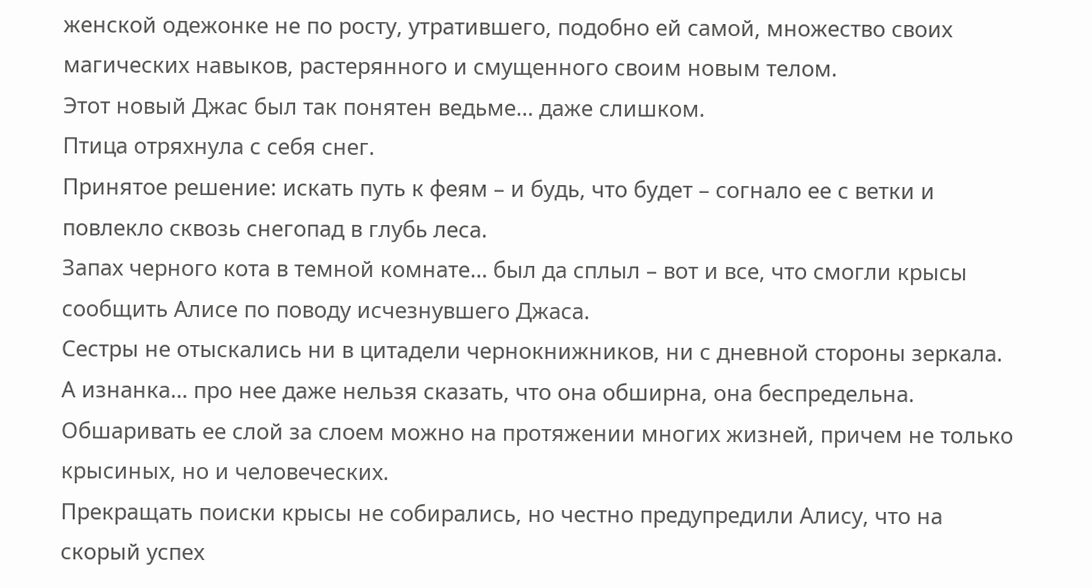женской одежонке не по росту, утратившего, подобно ей самой, множество своих магических навыков, растерянного и смущенного своим новым телом.
Этот новый Джас был так понятен ведьме… даже слишком.
Птица отряхнула с себя снег.
Принятое решение: искать путь к феям – и будь, что будет – согнало ее с ветки и повлекло сквозь снегопад в глубь леса.
Запах черного кота в темной комнате… был да сплыл – вот и все, что смогли крысы сообщить Алисе по поводу исчезнувшего Джаса.
Сестры не отыскались ни в цитадели чернокнижников, ни с дневной стороны зеркала.
А изнанка… про нее даже нельзя сказать, что она обширна, она беспредельна. Обшаривать ее слой за слоем можно на протяжении многих жизней, причем не только крысиных, но и человеческих.
Прекращать поиски крысы не собирались, но честно предупредили Алису, что на скорый успех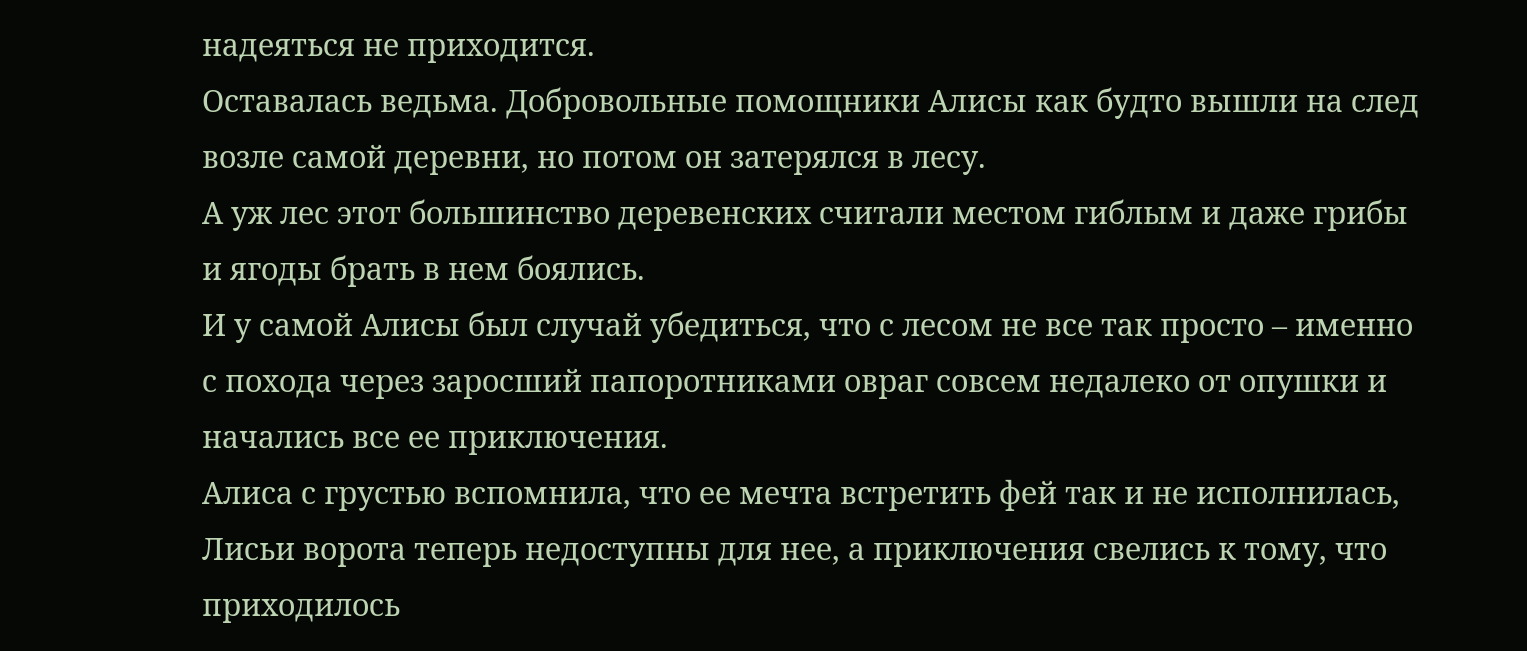надеяться не приходится.
Оставалась ведьма. Добровольные помощники Алисы как будто вышли на след возле самой деревни, но потом он затерялся в лесу.
А уж лес этот большинство деревенских считали местом гиблым и даже грибы и ягоды брать в нем боялись.
И у самой Алисы был случай убедиться, что с лесом не все так просто – именно с похода через заросший папоротниками овраг совсем недалеко от опушки и начались все ее приключения.
Алиса с грустью вспомнила, что ее мечта встретить фей так и не исполнилась, Лисьи ворота теперь недоступны для нее, а приключения свелись к тому, что приходилось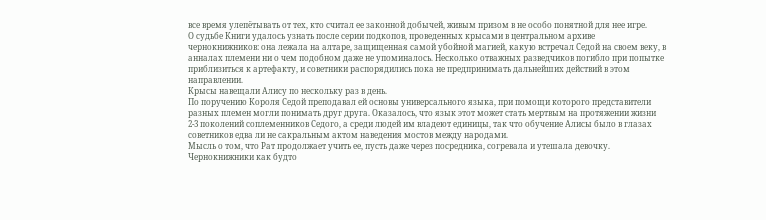все время улепётывать от тех, кто считал ее законной добычей, живым призом в не особо понятной для нее игре.
О судьбе Книги удалось узнать после серии подкопов, проведенных крысами в центральном архиве чернокнижников: она лежала на алтаре, защищенная самой убойной магией, какую встречал Седой на своем веку, в анналах племени ни о чем подобном даже не упоминалось. Несколько отважных разведчиков погибло при попытке приблизиться к артефакту, и советники распорядились пока не предпринимать дальнейших действий в этом направлении.
Крысы навещали Алису по нескольку раз в день.
По поручению Короля Седой преподавал ей основы универсального языка, при помощи которого представители разных племен могли понимать друг друга. Оказалось, что язык этот может стать мертвым на протяжении жизни 2-3 поколений соплеменников Седого, а среди людей им владеют единицы, так что обучение Алисы было в глазах советников едва ли не сакральным актом наведения мостов между народами.
Мысль о том, что Рат продолжает учить ее, пусть даже через посредника, согревала и утешала девочку.
Чернокнижники как будто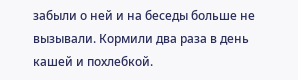забыли о ней и на беседы больше не вызывали. Кормили два раза в день кашей и похлебкой.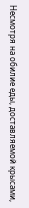Несмотря на обилие еды, доставляемой крысами,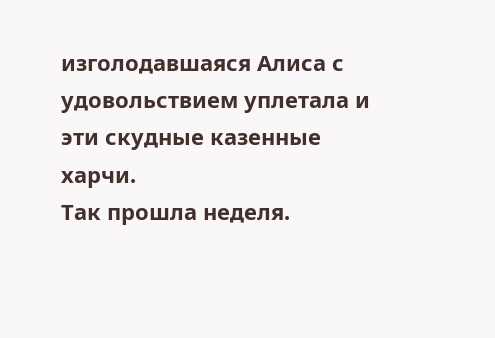изголодавшаяся Алиса с удовольствием уплетала и эти скудные казенные харчи.
Так прошла неделя.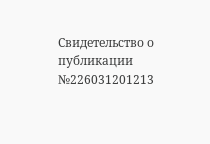Свидетельство о публикации №226031201213